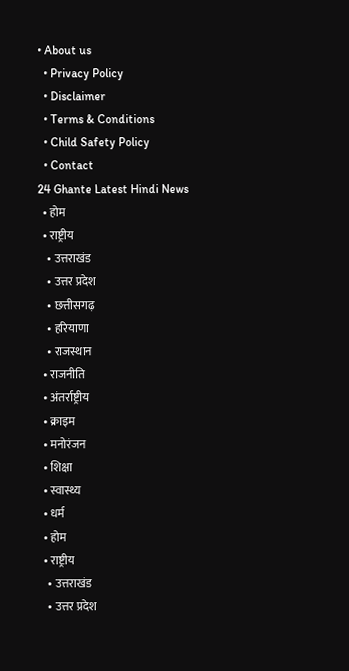• About us
  • Privacy Policy
  • Disclaimer
  • Terms & Conditions
  • Child Safety Policy
  • Contact
24 Ghante Latest Hindi News
  • होम
  • राष्ट्रीय
    • उत्तराखंड
    • उत्तर प्रदेश
    • छत्तीसगढ़
    • हरियाणा
    • राजस्थान
  • राजनीति
  • अंतर्राष्ट्रीय
  • क्राइम
  • मनोरंजन
  • शिक्षा
  • स्वास्थ्य
  • धर्म
  • होम
  • राष्ट्रीय
    • उत्तराखंड
    • उत्तर प्रदेश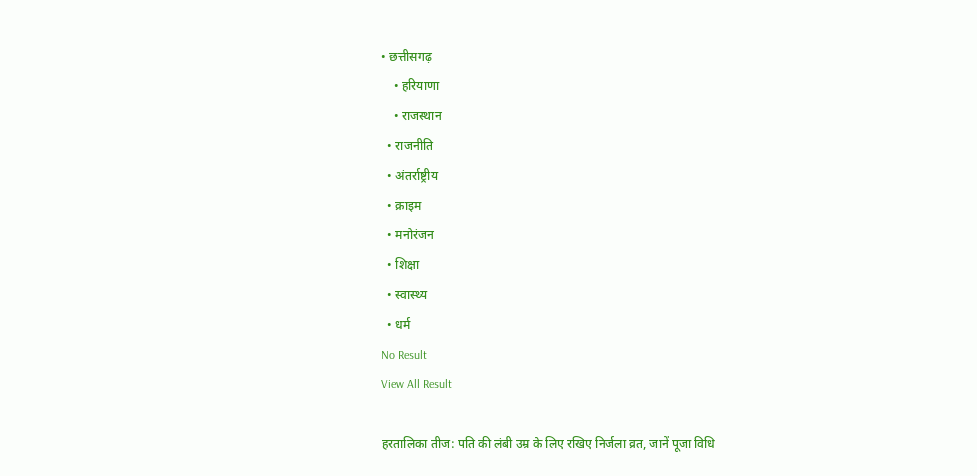• छत्तीसगढ़
    • हरियाणा
    • राजस्थान
  • राजनीति
  • अंतर्राष्ट्रीय
  • क्राइम
  • मनोरंजन
  • शिक्षा
  • स्वास्थ्य
  • धर्म
No Result
View All Result

हरतालिका तीज: पति की लंबी उम्र के लिए रखिए निर्जला व्रत, जानें पूजा विधि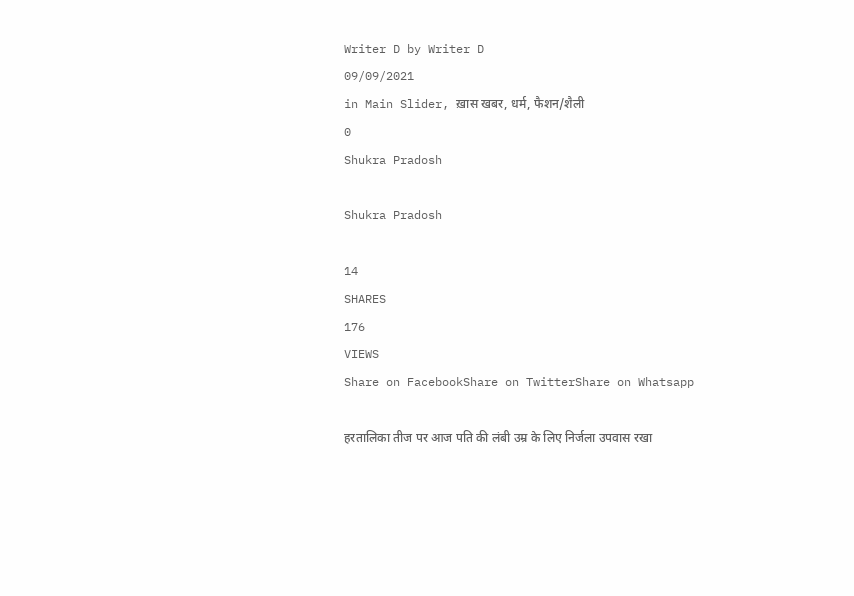Writer D by Writer D
09/09/2021
in Main Slider, ख़ास खबर, धर्म, फैशन/शैली
0
Shukra Pradosh

Shukra Pradosh

14
SHARES
176
VIEWS
Share on FacebookShare on TwitterShare on Whatsapp

हरतालिका तीज पर आज पति की लंबी उम्र के लिए निर्जला उपवास रखा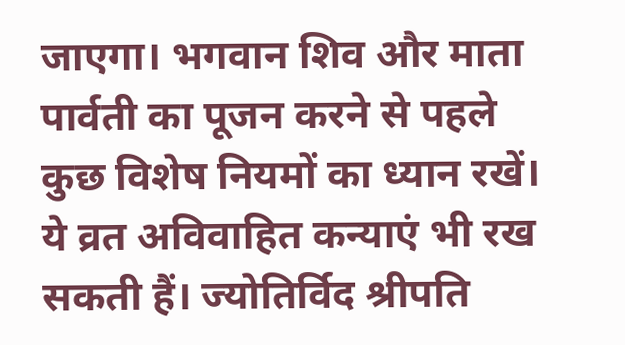जाएगा। भगवान शिव और माता पार्वती का पूजन करने से पहले कुछ विशेष नियमों का ध्यान रखें। ये व्रत अविवाहित कन्याएं भी रख सकती हैं। ज्योतिर्विद श्रीपति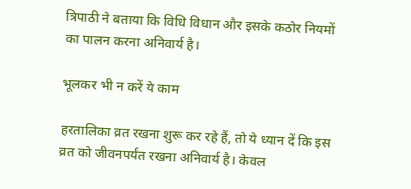त्रिपाठी ने बताया कि विधि विधान और इसके कठोर नियमों का पालन करना अनिवार्य है।

भूलकर भी न करें ये काम

हरतालिका व्रत रखना शुरू कर रहे हैं, तो ये ध्यान दें कि इस व्रत को जीवनपर्यंत रखना अनिवार्य है। केवल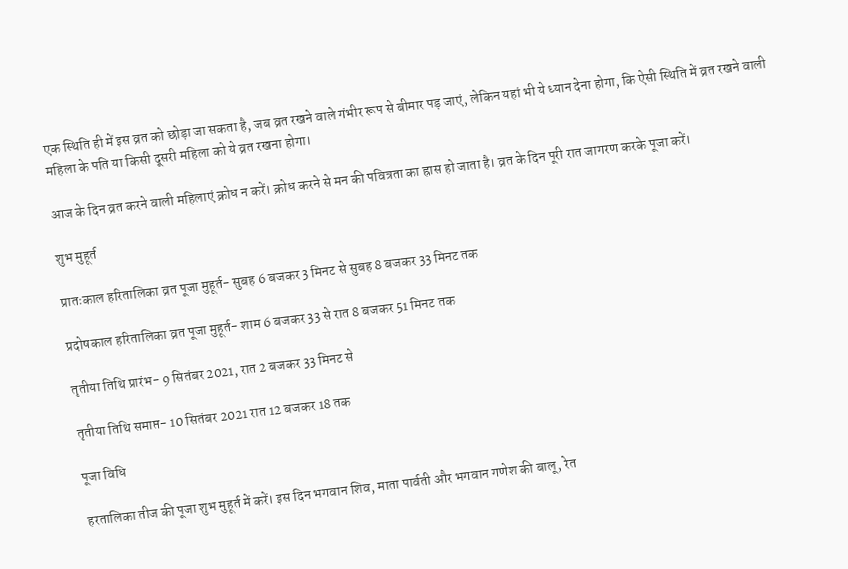एक स्थिति ही में इस व्रत को छोड़ा जा सकता है, जब व्रत रखने वाले गंभीर रूप से बीमार पड़ जाएं, लेकिन यहां भी ये ध्यान देना होगा, कि ऐसी स्थिति में व्रत रखने वाली महिला के पति या किसी दूसरी महिला को ये व्रत रखना होगा।

आज के दिन व्रत करने वाली महिलाएं क्रोध न करें। क्रोध करने से मन की पवित्रता का ह्रास हो जाता है। व्रत के दिन पूरी रात जागरण करके पूजा करें।

शुभ मुहूर्त

प्रातःकाल हरितालिका व्रत पूजा मुहूर्त- सुबह 6 बजकर 3 मिनट से सुबह 8 बजकर 33 मिनट तक

प्रदोषकाल हरितालिका व्रत पूजा मुहूर्त- शाम 6 बजकर 33 से रात 8 बजकर 51 मिनट तक

तृतीया तिथि प्रारंभ- 9 सितंबर 2021, रात 2 बजकर 33 मिनट से

तृतीया तिथि समाप्त- 10 सितंबर 2021 रात 12 बजकर 18 तक

पूजा विधि

हरतालिका तीज की पूजा शुभ मुहूर्त में करें। इस दिन भगवान शिव, माता पार्वती और भगवान गणेश की बालू, रेत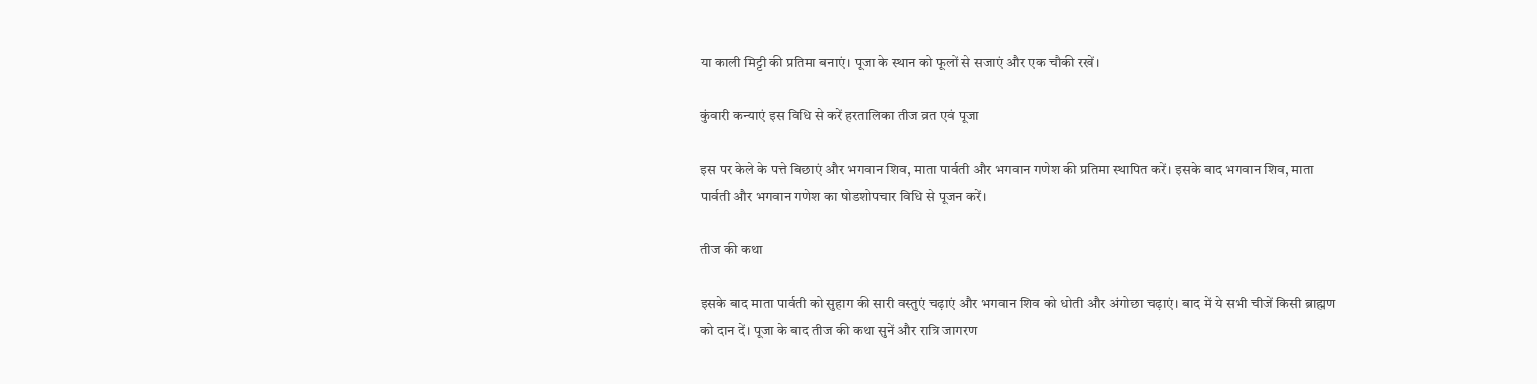या काली मिट्टी की प्रतिमा बनाएं। पूजा के स्थान को फूलों से सजाएं और एक चौकी रखें।

कुंवारी कन्याएं इस विधि से करें हरतालिका तीज व्रत एवं पूजा

इस पर केले के पत्ते बिछाएं और भगवान शिव, माता पार्वती और भगवान गणेश की प्रतिमा स्थापित करें। इसके बाद भगवान शिव, माता पार्वती और भगवान गणेश का षोडशोपचार विधि से पूजन करें।

तीज की कथा

इसके बाद माता पार्वती को सुहाग की सारी वस्तुएं चढ़ाएं और भगवान शिव को धोती और अंगोछा चढ़ाएं। बाद में ये सभी चीजें किसी ब्राह्मण को दान दें। पूजा के बाद तीज की कथा सुनें और रात्रि जागरण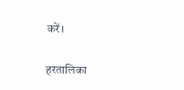करें।

हरतालिका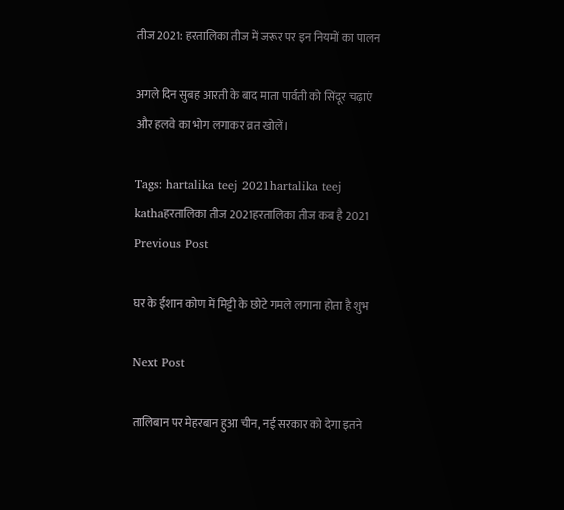तीज 2021: हरतालिका तीज में जरूर पर इन नियमों का पालन

अगले दिन सुबह आरती के बाद माता पार्वती को सिंदूर चढ़ाएं और हलवे का भोग लगाकर व्रत खोलें।

Tags: hartalika teej 2021hartalika teej kathaहरतालिका तीज 2021हरतालिका तीज कब है 2021
Previous Post

घर के ईशान कोण में मिट्टी के छोटे गमले लगाना होता है शुभ

Next Post

तालिबान पर मेहरबान हुआ चीन, नई सरकार को देगा इतने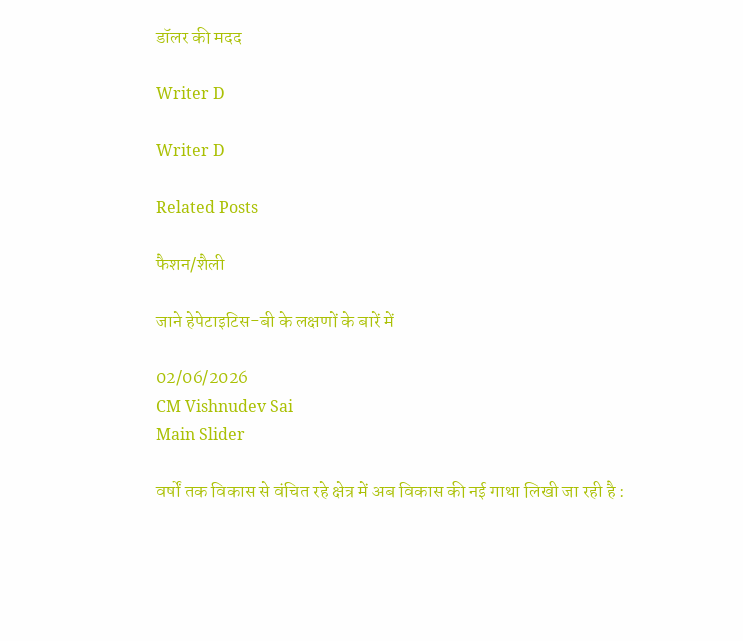डॉलर की मदद

Writer D

Writer D

Related Posts

फैशन/शैली

जाने हेपेटाइटिस-बी के लक्षणों के बारें में

02/06/2026
CM Vishnudev Sai
Main Slider

वर्षों तक विकास से वंचित रहे क्षेत्र में अब विकास की नई गाथा लिखी जा रही है :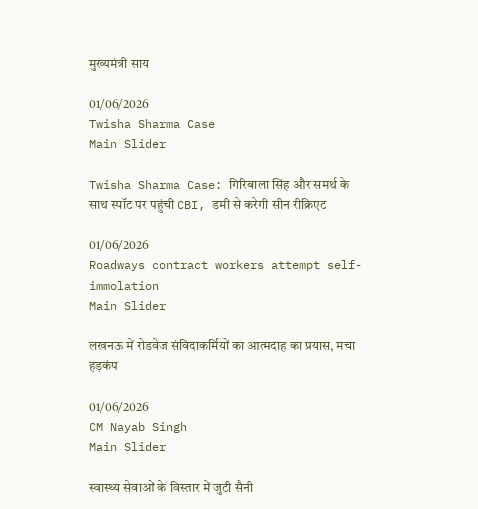मुख्यमंत्री साय

01/06/2026
Twisha Sharma Case
Main Slider

Twisha Sharma Case: गिरिबाला सिंह और समर्थ के साथ स्पॉट पर पहुंची CBI, डमी से करेगी सीन रीक्रिएट

01/06/2026
Roadways contract workers attempt self-immolation
Main Slider

लखनऊ में रोडवेज संविदाकर्मियों का आत्मदाह का प्रयास, मचा हड़कंप

01/06/2026
CM Nayab Singh
Main Slider

स्वास्थ्य सेवाओं के विस्तार में जुटी सैनी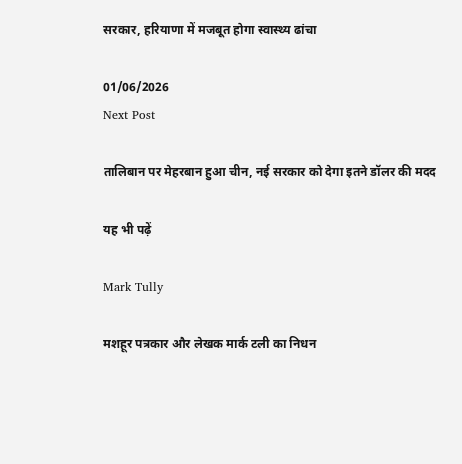सरकार, हरियाणा में मजबूत होगा स्वास्थ्य ढांचा

01/06/2026
Next Post

तालिबान पर मेहरबान हुआ चीन, नई सरकार को देगा इतने डॉलर की मदद

यह भी पढ़ें

Mark Tully

मशहूर पत्रकार और लेखक मार्क टली का निधन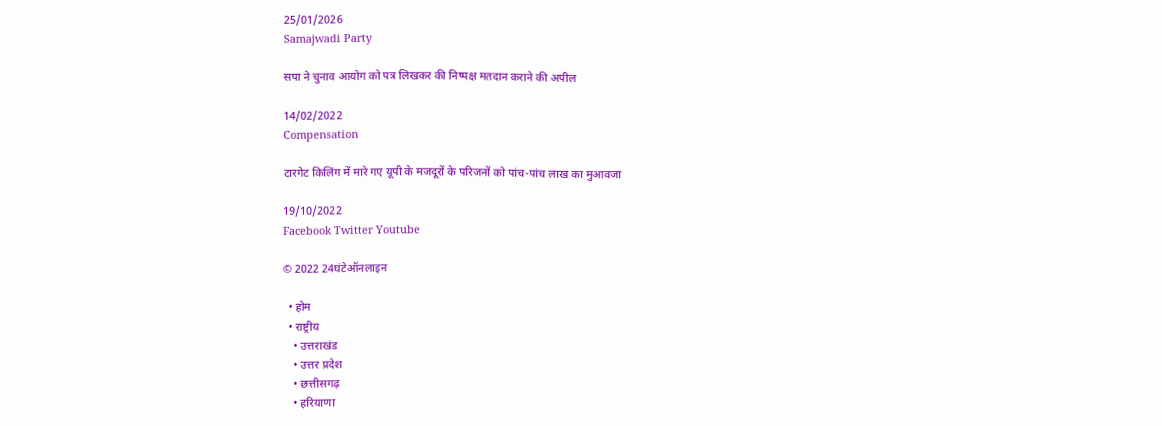25/01/2026
Samajwadi Party

सपा ने चुनाव आयोग को पत्र लिखकर की निष्पक्ष मतदान कराने की अपील

14/02/2022
Compensation

टारगेट किलिंग में मारे गए यूपी के मजदूरों के परिजनों को पांच-पांच लाख का मुआवजा

19/10/2022
Facebook Twitter Youtube

© 2022 24घंटेऑनलाइन

  • होम
  • राष्ट्रीय
    • उत्तराखंड
    • उत्तर प्रदेश
    • छत्तीसगढ़
    • हरियाणा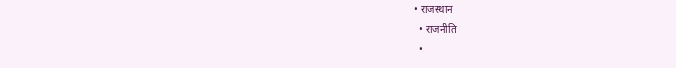• राजस्थान
  • राजनीति
  •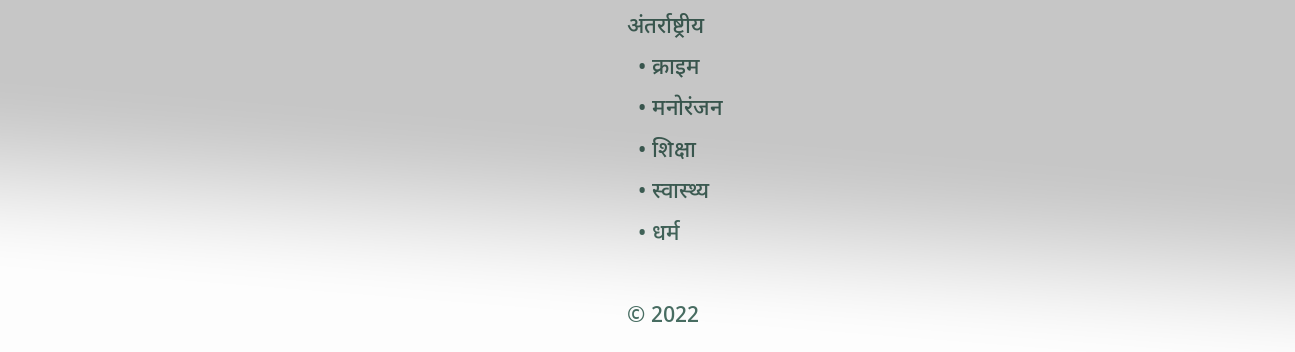अंतर्राष्ट्रीय
  • क्राइम
  • मनोरंजन
  • शिक्षा
  • स्वास्थ्य
  • धर्म

© 2022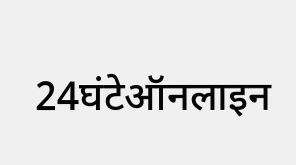24घंटेऑनलाइन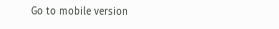Go to mobile version